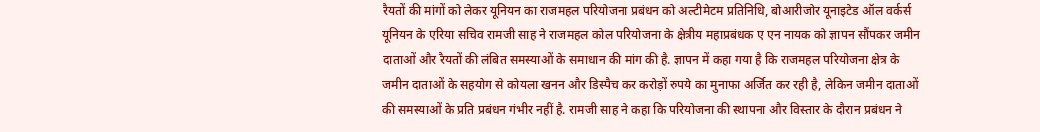रैयतों की मांगों को लेकर यूनियन का राजमहल परियोजना प्रबंधन को अल्टीमेटम प्रतिनिधि, बोआरीजोर यूनाइटेड ऑल वर्कर्स यूनियन के एरिया सचिव रामजी साह ने राजमहल कोल परियोजना के क्षेत्रीय महाप्रबंधक ए एन नायक को ज्ञापन सौंपकर जमीन दाताओं और रैयतों की लंबित समस्याओं के समाधान की मांग की है. ज्ञापन में कहा गया है कि राजमहल परियोजना क्षेत्र के जमीन दाताओं के सहयोग से कोयला खनन और डिस्पैच कर करोड़ों रुपये का मुनाफा अर्जित कर रही है, लेकिन जमीन दाताओं की समस्याओं के प्रति प्रबंधन गंभीर नहीं है. रामजी साह ने कहा कि परियोजना की स्थापना और विस्तार के दौरान प्रबंधन ने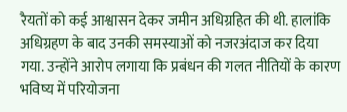रैयतों को कई आश्वासन देकर जमीन अधिग्रहित की थी. हालांकि अधिग्रहण के बाद उनकी समस्याओं को नजरअंदाज कर दिया गया. उन्होंने आरोप लगाया कि प्रबंधन की गलत नीतियों के कारण भविष्य में परियोजना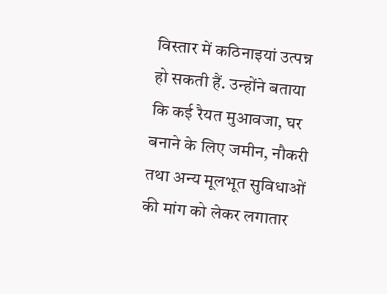विस्तार में कठिनाइयां उत्पन्न हो सकती हैं. उन्होंने बताया कि कई रैयत मुआवजा, घर बनाने के लिए जमीन, नौकरी तथा अन्य मूलभूत सुविधाओं की मांग को लेकर लगातार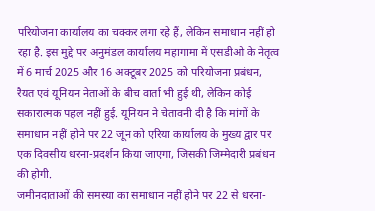परियोजना कार्यालय का चक्कर लगा रहे हैं, लेकिन समाधान नहीं हो रहा है. इस मुद्दे पर अनुमंडल कार्यालय महागामा में एसडीओ के नेतृत्व में 6 मार्च 2025 और 16 अक्टूबर 2025 को परियोजना प्रबंधन, रैयत एवं यूनियन नेताओं के बीच वार्ता भी हुई थी, लेकिन कोई सकारात्मक पहल नहीं हुई. यूनियन ने चेतावनी दी है कि मांगों के समाधान नहीं होने पर 22 जून को एरिया कार्यालय के मुख्य द्वार पर एक दिवसीय धरना-प्रदर्शन किया जाएगा, जिसकी जिम्मेदारी प्रबंधन की होगी.
जमीनदाताओं की समस्या का समाधान नहीं होने पर 22 से धरना-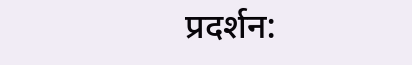प्रदर्शन: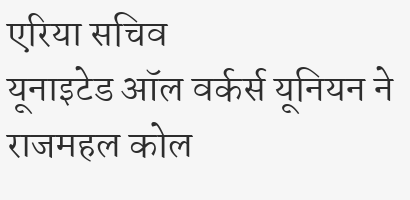एरिया सचिव
यूनाइटेड ऑल वर्कर्स यूनियन ने राजमहल कोल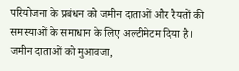परियोजना के प्रबंधन को जमीन दाताओं और रैयतों की समस्याओं के समाधान के लिए अल्टीमेटम दिया है। जमीन दाताओं को मुआवजा,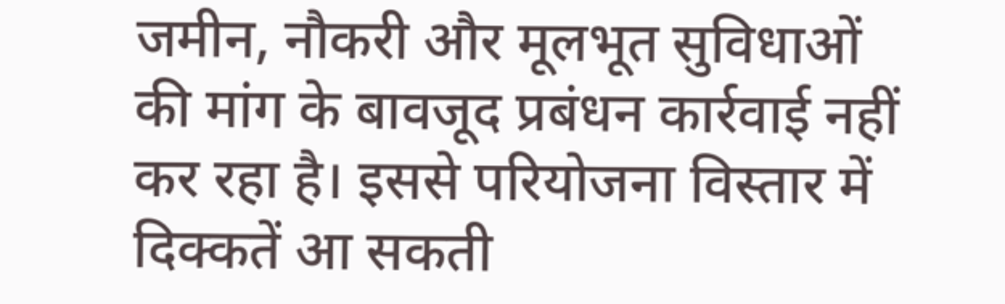जमीन, नौकरी और मूलभूत सुविधाओं की मांग के बावजूद प्रबंधन कार्रवाई नहीं कर रहा है। इससे परियोजना विस्तार में दिक्कतें आ सकती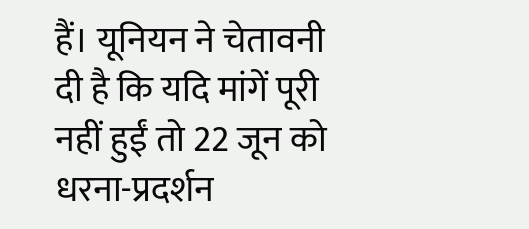हैं। यूनियन ने चेतावनी दी है कि यदि मांगें पूरी नहीं हुईं तो 22 जून को धरना-प्रदर्शन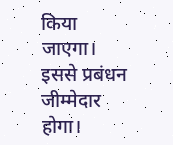किया जाएगा। इससे प्रबंधन जीम्मेदार होगा।